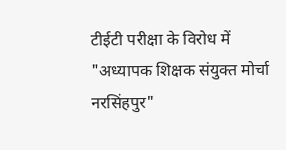टीईटी परीक्षा के विरोध में "अध्यापक शिक्षक संयुक्त मोर्चा नरसिंहपुर"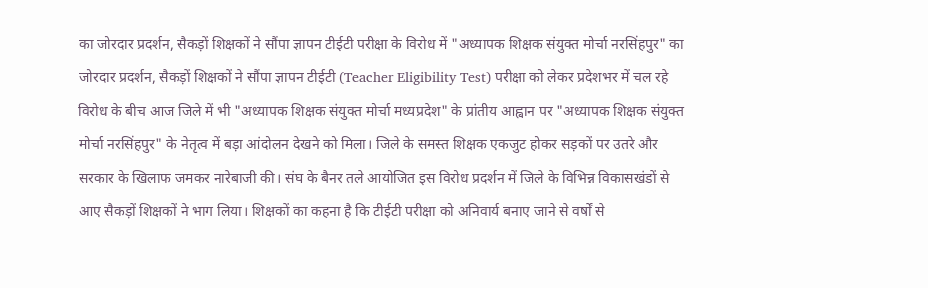का जोरदार प्रदर्शन, सैकड़ों शिक्षकों ने सौंपा ज्ञापन टीईटी परीक्षा के विरोध में "अध्यापक शिक्षक संयुक्त मोर्चा नरसिंहपुर" का जोरदार प्रदर्शन, सैकड़ों शिक्षकों ने सौंपा ज्ञापन टीईटी (Teacher Eligibility Test) परीक्षा को लेकर प्रदेशभर में चल रहे विरोध के बीच आज जिले में भी "अध्यापक शिक्षक संयुक्त मोर्चा मध्यप्रदेश" के प्रांतीय आह्वान पर "अध्यापक शिक्षक संयुक्त मोर्चा नरसिंहपुर" के नेतृत्व में बड़ा आंदोलन देखने को मिला। जिले के समस्त शिक्षक एकजुट होकर सड़कों पर उतरे और सरकार के खिलाफ जमकर नारेबाजी की। संघ के बैनर तले आयोजित इस विरोध प्रदर्शन में जिले के विभिन्न विकासखंडों से आए सैकड़ों शिक्षकों ने भाग लिया। शिक्षकों का कहना है कि टीईटी परीक्षा को अनिवार्य बनाए जाने से वर्षों से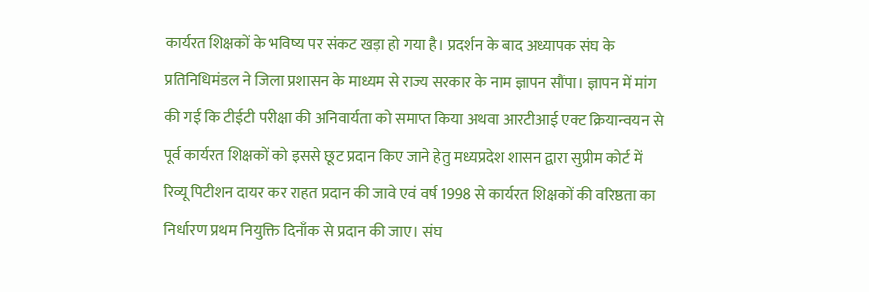कार्यरत शिक्षकों के भविष्य पर संकट खड़ा हो गया है। प्रदर्शन के बाद अध्यापक संघ के प्रतिनिधिमंडल ने जिला प्रशासन के माध्यम से राज्य सरकार के नाम ज्ञापन सौंपा। ज्ञापन में मांग की गई कि टीईटी परीक्षा की अनिवार्यता को समाप्त किया अथवा आरटीआई एक्ट क्रियान्वयन से पूर्व कार्यरत शिक्षकों को इससे छूट प्रदान किए जाने हेतु मध्यप्रदेश शासन द्वारा सुप्रीम कोर्ट में रिव्यू पिटीशन दायर कर राहत प्रदान की जावे एवं वर्ष 1998 से कार्यरत शिक्षकों की वरिष्ठता का निर्धारण प्रथम नियुक्ति दिनाँक से प्रदान की जाए। संघ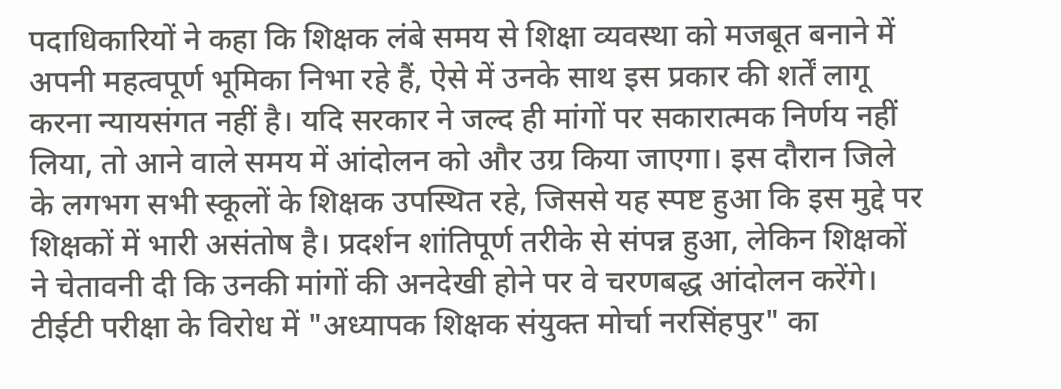पदाधिकारियों ने कहा कि शिक्षक लंबे समय से शिक्षा व्यवस्था को मजबूत बनाने में अपनी महत्वपूर्ण भूमिका निभा रहे हैं, ऐसे में उनके साथ इस प्रकार की शर्तें लागू करना न्यायसंगत नहीं है। यदि सरकार ने जल्द ही मांगों पर सकारात्मक निर्णय नहीं लिया, तो आने वाले समय में आंदोलन को और उग्र किया जाएगा। इस दौरान जिले के लगभग सभी स्कूलों के शिक्षक उपस्थित रहे, जिससे यह स्पष्ट हुआ कि इस मुद्दे पर शिक्षकों में भारी असंतोष है। प्रदर्शन शांतिपूर्ण तरीके से संपन्न हुआ, लेकिन शिक्षकों ने चेतावनी दी कि उनकी मांगों की अनदेखी होने पर वे चरणबद्ध आंदोलन करेंगे।
टीईटी परीक्षा के विरोध में "अध्यापक शिक्षक संयुक्त मोर्चा नरसिंहपुर" का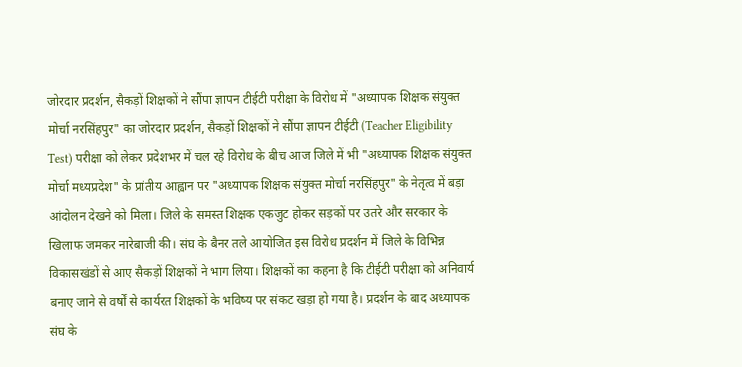जोरदार प्रदर्शन, सैकड़ों शिक्षकों ने सौंपा ज्ञापन टीईटी परीक्षा के विरोध में "अध्यापक शिक्षक संयुक्त मोर्चा नरसिंहपुर" का जोरदार प्रदर्शन, सैकड़ों शिक्षकों ने सौंपा ज्ञापन टीईटी (Teacher Eligibility Test) परीक्षा को लेकर प्रदेशभर में चल रहे विरोध के बीच आज जिले में भी "अध्यापक शिक्षक संयुक्त मोर्चा मध्यप्रदेश" के प्रांतीय आह्वान पर "अध्यापक शिक्षक संयुक्त मोर्चा नरसिंहपुर" के नेतृत्व में बड़ा आंदोलन देखने को मिला। जिले के समस्त शिक्षक एकजुट होकर सड़कों पर उतरे और सरकार के खिलाफ जमकर नारेबाजी की। संघ के बैनर तले आयोजित इस विरोध प्रदर्शन में जिले के विभिन्न विकासखंडों से आए सैकड़ों शिक्षकों ने भाग लिया। शिक्षकों का कहना है कि टीईटी परीक्षा को अनिवार्य बनाए जाने से वर्षों से कार्यरत शिक्षकों के भविष्य पर संकट खड़ा हो गया है। प्रदर्शन के बाद अध्यापक संघ के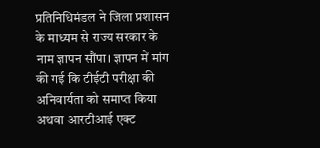प्रतिनिधिमंडल ने जिला प्रशासन के माध्यम से राज्य सरकार के नाम ज्ञापन सौंपा। ज्ञापन में मांग की गई कि टीईटी परीक्षा की अनिवार्यता को समाप्त किया अथवा आरटीआई एक्ट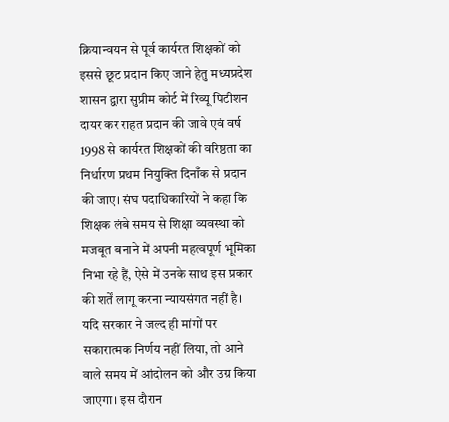क्रियान्वयन से पूर्व कार्यरत शिक्षकों को इससे छूट प्रदान किए जाने हेतु मध्यप्रदेश शासन द्वारा सुप्रीम कोर्ट में रिव्यू पिटीशन दायर कर राहत प्रदान की जावे एवं वर्ष 1998 से कार्यरत शिक्षकों की वरिष्ठता का निर्धारण प्रथम नियुक्ति दिनाँक से प्रदान की जाए। संघ पदाधिकारियों ने कहा कि शिक्षक लंबे समय से शिक्षा व्यवस्था को मजबूत बनाने में अपनी महत्वपूर्ण भूमिका निभा रहे हैं, ऐसे में उनके साथ इस प्रकार की शर्तें लागू करना न्यायसंगत नहीं है। यदि सरकार ने जल्द ही मांगों पर सकारात्मक निर्णय नहीं लिया, तो आने वाले समय में आंदोलन को और उग्र किया जाएगा। इस दौरान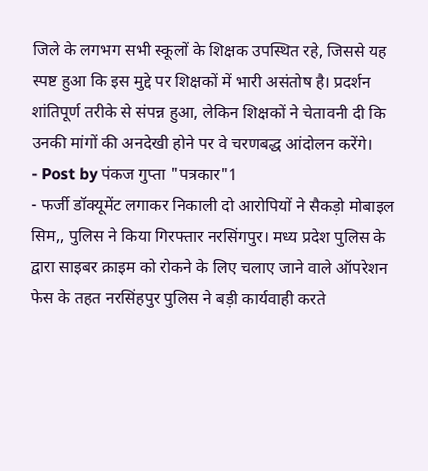जिले के लगभग सभी स्कूलों के शिक्षक उपस्थित रहे, जिससे यह स्पष्ट हुआ कि इस मुद्दे पर शिक्षकों में भारी असंतोष है। प्रदर्शन शांतिपूर्ण तरीके से संपन्न हुआ, लेकिन शिक्षकों ने चेतावनी दी कि उनकी मांगों की अनदेखी होने पर वे चरणबद्ध आंदोलन करेंगे।
- Post by पंकज गुप्ता "पत्रकार"1
- फर्जी डॉक्यूमेंट लगाकर निकाली दो आरोपियों ने सैकड़ो मोबाइल सिम,, पुलिस ने किया गिरफ्तार नरसिंगपुर। मध्य प्रदेश पुलिस के द्वारा साइबर क्राइम को रोकने के लिए चलाए जाने वाले ऑपरेशन फेस के तहत नरसिंहपुर पुलिस ने बड़ी कार्यवाही करते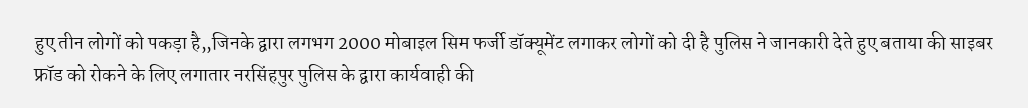हुए तीन लोगों को पकड़ा है,,जिनके द्वारा लगभग 2000 मोबाइल सिम फर्जी डॉक्यूमेंट लगाकर लोगों को दी है पुलिस ने जानकारी देते हुए बताया की साइबर फ्रॉड को रोकने के लिए लगातार नरसिंहपुर पुलिस के द्वारा कार्यवाही की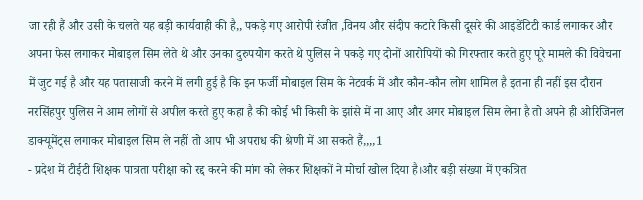जा रही हैं और उसी के चलते यह बड़ी कार्यवाही की है,, पकड़े गए आरोपी रंजीत ,विनय और संदीप कटारे किसी दूसरे की आइडेंटिटी कार्ड लगाकर और अपना फेस लगाकर मोबाइल सिम लेते थे और उनका दुरुपयोग करते थे पुलिस ने पकड़े गए दोनों आरोपियों को गिरफ्तार करते हुए पूरे मामले की विवेचना में जुट गई है और यह पतासाजी करने में लगी हुई है कि इन फर्जी मोबाइल सिम के नेटवर्क में और कौन-कौन लोग शामिल है इतना ही नहीं इस दौरान नरसिंहपुर पुलिस ने आम लोगों से अपील करते हुए कहा है की कोई भी किसी के झांसे में ना आए और अगर मोबाइल सिम लेना है तो अपने ही ओरिजिनल डाक्यूमेंट्स लगाकर मोबाइल सिम ले नहीं तो आप भी अपराध की श्रेणी में आ सकते हैं,,,,1
- प्रदेश में टीईटी शिक्षक पात्रता परीक्षा को रद्द करने की मांग को लेकर शिक्षकों ने मोर्चा खोल दिया है।और बड़ी संख्या में एकत्रित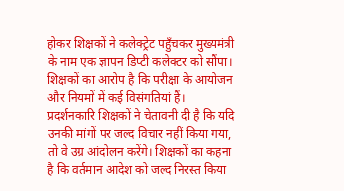होकर शिक्षकों ने कलेक्ट्रेट पहुँचकर मुख्यमंत्री के नाम एक ज्ञापन डिप्टी कलेक्टर को सौंपा। शिक्षकों का आरोप है कि परीक्षा के आयोजन और नियमों में कई विसंगतियां हैं। प्रदर्शनकारि शिक्षकों ने चेतावनी दी है कि यदि उनकी मांगों पर जल्द विचार नहीं किया गया, तो वे उग्र आंदोलन करेंगे। शिक्षकों का कहना है कि वर्तमान आदेश को जल्द निरस्त किया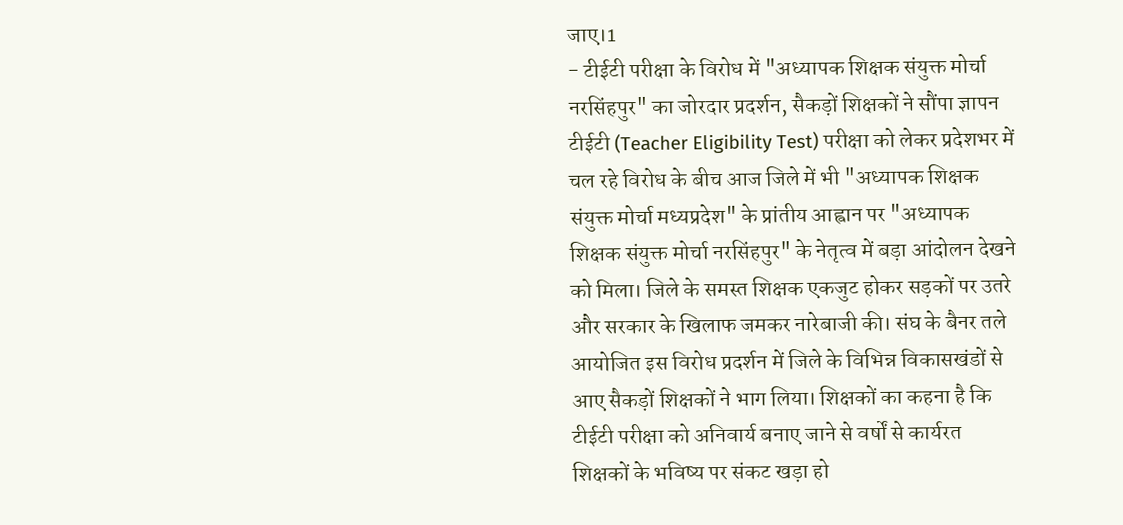जाए।1
- टीईटी परीक्षा के विरोध में "अध्यापक शिक्षक संयुक्त मोर्चा नरसिंहपुर" का जोरदार प्रदर्शन, सैकड़ों शिक्षकों ने सौंपा ज्ञापन टीईटी (Teacher Eligibility Test) परीक्षा को लेकर प्रदेशभर में चल रहे विरोध के बीच आज जिले में भी "अध्यापक शिक्षक संयुक्त मोर्चा मध्यप्रदेश" के प्रांतीय आह्वान पर "अध्यापक शिक्षक संयुक्त मोर्चा नरसिंहपुर" के नेतृत्व में बड़ा आंदोलन देखने को मिला। जिले के समस्त शिक्षक एकजुट होकर सड़कों पर उतरे और सरकार के खिलाफ जमकर नारेबाजी की। संघ के बैनर तले आयोजित इस विरोध प्रदर्शन में जिले के विभिन्न विकासखंडों से आए सैकड़ों शिक्षकों ने भाग लिया। शिक्षकों का कहना है कि टीईटी परीक्षा को अनिवार्य बनाए जाने से वर्षों से कार्यरत शिक्षकों के भविष्य पर संकट खड़ा हो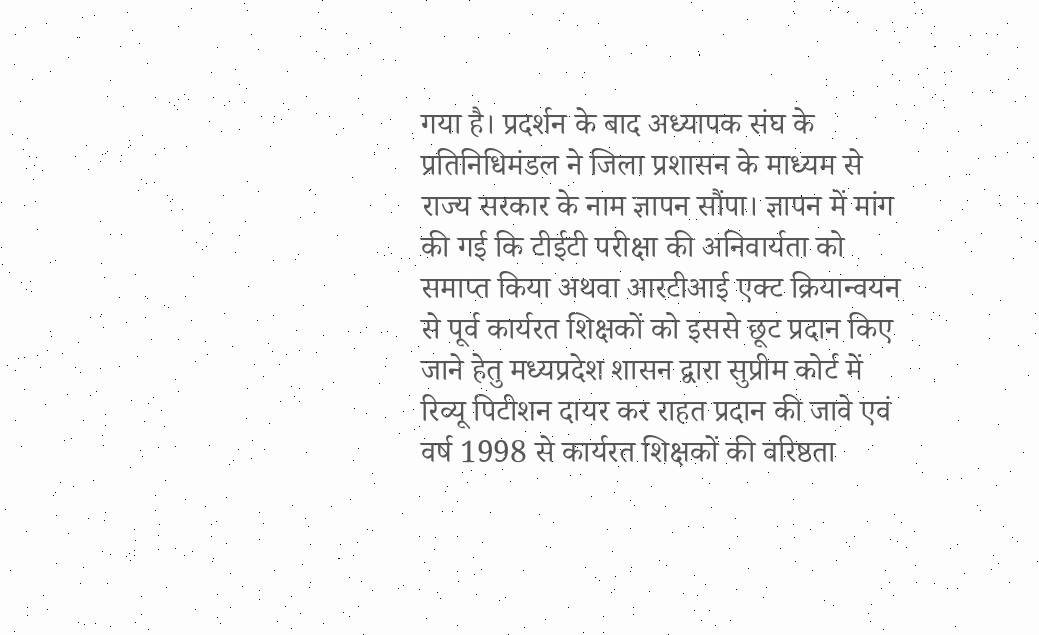गया है। प्रदर्शन के बाद अध्यापक संघ के प्रतिनिधिमंडल ने जिला प्रशासन के माध्यम से राज्य सरकार के नाम ज्ञापन सौंपा। ज्ञापन में मांग की गई कि टीईटी परीक्षा की अनिवार्यता को समाप्त किया अथवा आरटीआई एक्ट क्रियान्वयन से पूर्व कार्यरत शिक्षकों को इससे छूट प्रदान किए जाने हेतु मध्यप्रदेश शासन द्वारा सुप्रीम कोर्ट में रिव्यू पिटीशन दायर कर राहत प्रदान की जावे एवं वर्ष 1998 से कार्यरत शिक्षकों की वरिष्ठता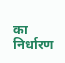का निर्धारण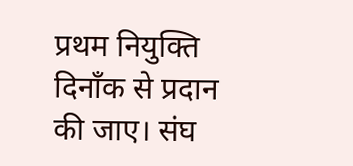प्रथम नियुक्ति दिनाँक से प्रदान की जाए। संघ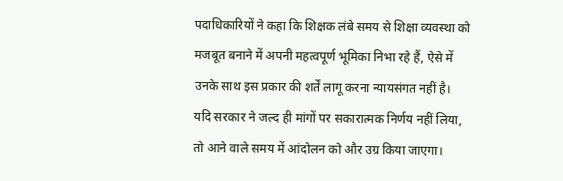पदाधिकारियों ने कहा कि शिक्षक लंबे समय से शिक्षा व्यवस्था को मजबूत बनाने में अपनी महत्वपूर्ण भूमिका निभा रहे हैं, ऐसे में उनके साथ इस प्रकार की शर्तें लागू करना न्यायसंगत नहीं है। यदि सरकार ने जल्द ही मांगों पर सकारात्मक निर्णय नहीं लिया, तो आने वाले समय में आंदोलन को और उग्र किया जाएगा।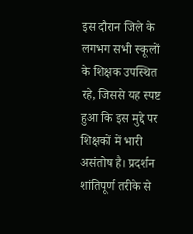इस दौरान जिले के लगभग सभी स्कूलों के शिक्षक उपस्थित रहे, जिससे यह स्पष्ट हुआ कि इस मुद्दे पर शिक्षकों में भारी असंतोष है। प्रदर्शन शांतिपूर्ण तरीके से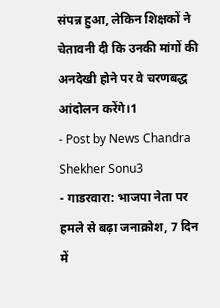संपन्न हुआ, लेकिन शिक्षकों ने चेतावनी दी कि उनकी मांगों की अनदेखी होने पर वे चरणबद्ध आंदोलन करेंगे।1
- Post by News Chandra Shekher Sonu3
- गाडरवारा: भाजपा नेता पर हमले से बढ़ा जनाक्रोश, 7 दिन में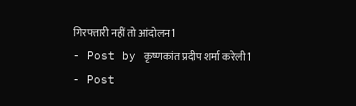गिरफ्तारी नहीं तो आंदोलन1
- Post by कृष्णकांत प्रदीप शर्मा करेली1
- Post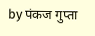by पंकज गुप्ता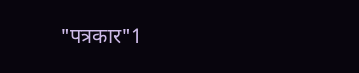"पत्रकार"1